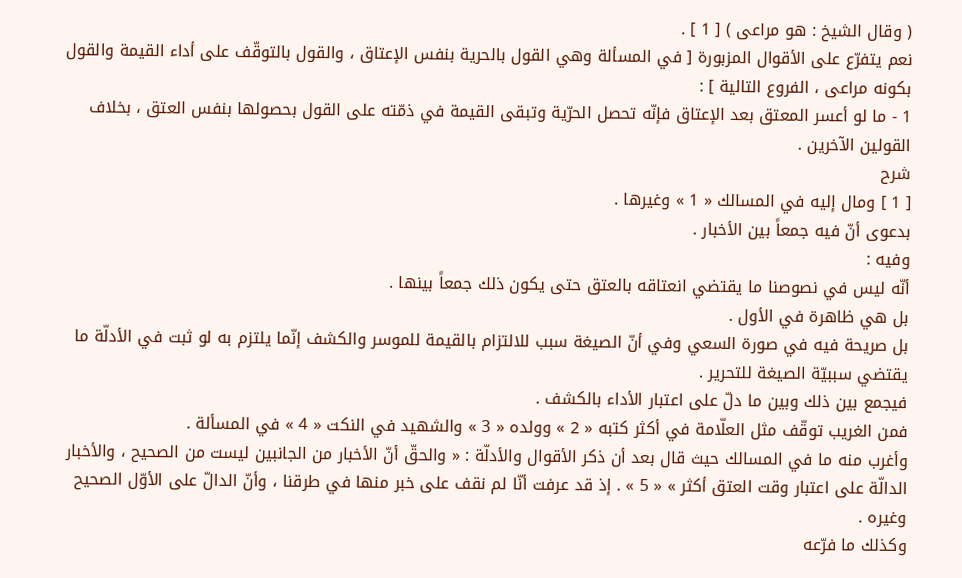( وقال الشيخ : هو مراعى ) [ 1 ] .
نعم يتفرّع على الأقوال المزبورة [ في المسألة وهي القول بالحرية بنفس الإعتاق ، والقول بالتوقّف على أداء القيمة والقول بكونه مراعى ، الفروع التالية ] :
1 - ما لو أعسر المعتق بعد الإعتاق فإنّه تحصل الحرّية وتبقى القيمة في ذمّته على القول بحصولها بنفس العتق ، بخلاف القولين الآخرين .
شرح
[ 1 ] ومال إليه في المسالك « 1 » وغيرها .
بدعوى أنّ فيه جمعاً بين الأخبار .
وفيه :
أنّه ليس في نصوصنا ما يقتضي انعتاقه بالعتق حتى يكون ذلك جمعاً بينها .
بل هي ظاهرة في الأول .
بل صريحة فيه في صورة السعي وفي أنّ الصيغة سبب للالتزام بالقيمة للموسر والكشف إنّما يلتزم به لو ثبت في الأدلّة ما يقتضي سببيّة الصيغة للتحرير .
فيجمع بين ذلك وبين ما دلّ على اعتبار الأداء بالكشف .
فمن الغريب توقّف مثل العلّامة في أكثر كتبه « 2 » وولده « 3 » والشهيد في النكت « 4 » في المسألة .
وأغرب منه ما في المسالك حيث قال بعد أن ذكر الأقوال والأدلّة : « والحقّ أنّ الأخبار من الجانبين ليست من الصحيح ، والأخبار الدالّة على اعتبار وقت العتق أكثر » « 5 » . إذ قد عرفت أنّا لم نقف على خبر منها في طرقنا ، وأنّ الدالّ على الأوّل الصحيح وغيره .
وكذلك ما فرّعه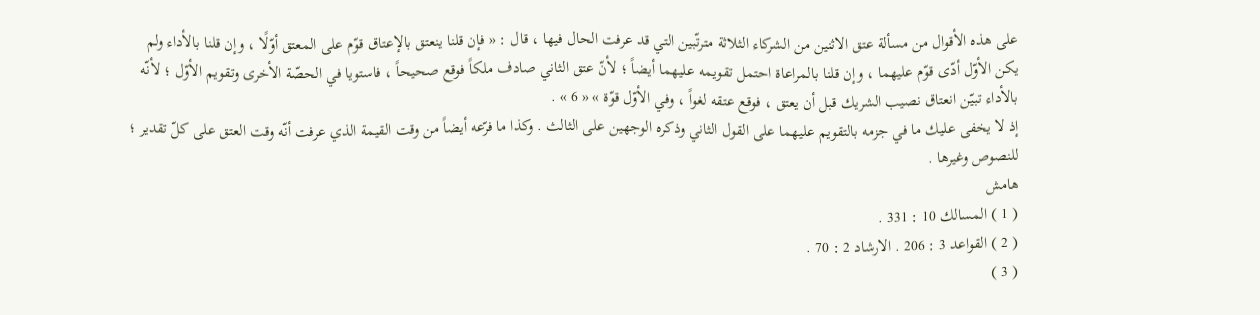على هذه الأقوال من مسألة عتق الاثنين من الشركاء الثلاثة مترتّبين التي قد عرفت الحال فيها ، قال : « فإن قلنا ينعتق بالإعتاق قوّم على المعتق أوّلًا ، وإن قلنا بالأداء ولم يكن الأوّل أدّى قوّم عليهما ، وإن قلنا بالمراعاة احتمل تقويمه عليهما أيضاً ؛ لأنّ عتق الثاني صادف ملكاً فوقع صحيحاً ، فاستويا في الحصّة الأخرى وتقويم الأوّل ؛ لأنّه بالأداء تبيّن انعتاق نصيب الشريك قبل أن يعتق ، فوقع عتقه لغواً ، وفي الأوّل قوّة » « 6 » .
إذ لا يخفى عليك ما في جزمه بالتقويم عليهما على القول الثاني وذكره الوجهين على الثالث . وكذا ما فرّعه أيضاً من وقت القيمة الذي عرفت أنّه وقت العتق على كلّ تقدير ؛ للنصوص وغيرها .
هامش
( 1 ) المسالك 10 : 331 .
( 2 ) القواعد 3 : 206 . الارشاد 2 : 70 .
( 3 )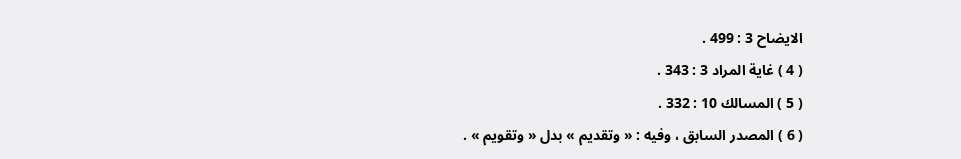الايضاح 3 : 499 .
( 4 ) غاية المراد 3 : 343 .
( 5 ) المسالك 10 : 332 .
( 6 ) المصدر السابق ، وفيه : « وتقديم » بدل « وتقويم » .